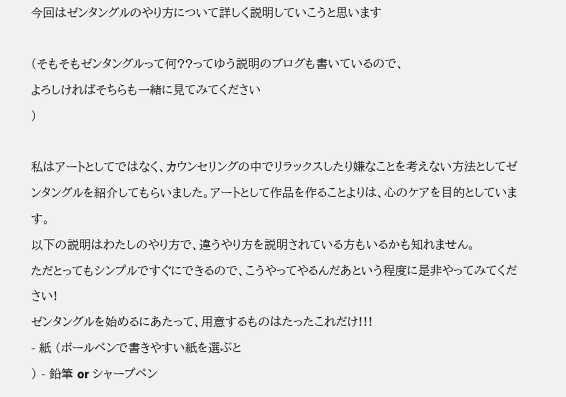今回はゼンタングルのやり方について詳しく説明していこうと思います

(そもそもゼンタングルって何??ってゆう説明のブログも書いているので、
よろしければそちらも一緒に見てみてください
)

私はアートとしてではなく、カウンセリングの中でリラックスしたり嫌なことを考えない方法としてゼンタングルを紹介してもらいました。アートとして作品を作ることよりは、心のケアを目的としています。
以下の説明はわたしのやり方で、違うやり方を説明されている方もいるかも知れません。
ただとってもシンプルですぐにできるので、こうやってやるんだあという程度に是非やってみてください!
ゼンタングルを始めるにあたって、用意するものはたったこれだけ!!!
- 紙 (ボールペンで書きやすい紙を選ぶと
) - 鉛筆 or シャープペン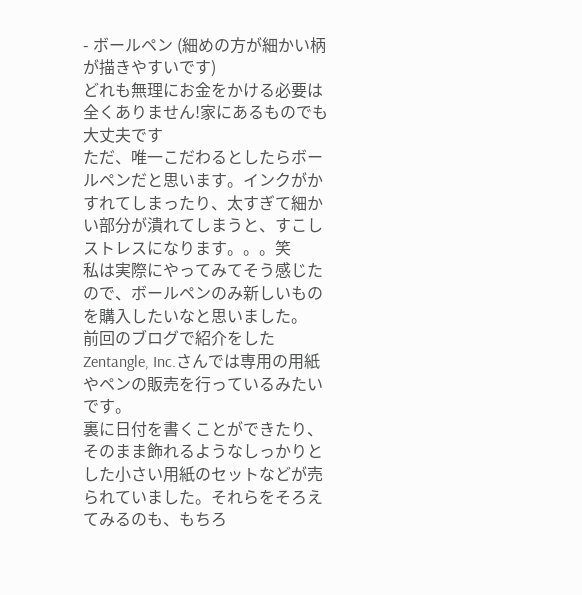- ボールペン (細めの方が細かい柄が描きやすいです)
どれも無理にお金をかける必要は全くありません!家にあるものでも大丈夫です
ただ、唯一こだわるとしたらボールペンだと思います。インクがかすれてしまったり、太すぎて細かい部分が潰れてしまうと、すこしストレスになります。。。笑
私は実際にやってみてそう感じたので、ボールペンのみ新しいものを購入したいなと思いました。
前回のブログで紹介をしたZentangle, Inc.さんでは専用の用紙やペンの販売を行っているみたいです。
裏に日付を書くことができたり、そのまま飾れるようなしっかりとした小さい用紙のセットなどが売られていました。それらをそろえてみるのも、もちろ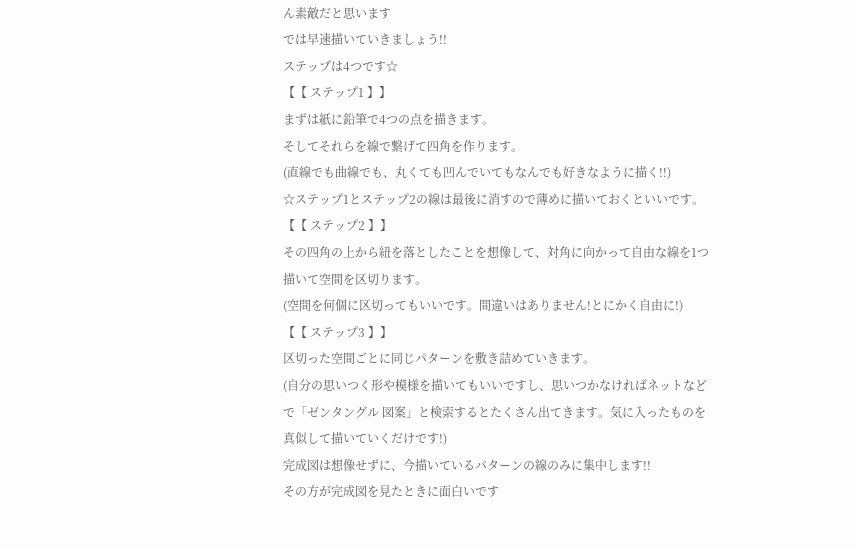ん素敵だと思います
では早速描いていきましょう!!
ステップは4つです☆
【【 ステップ1 】】
まずは紙に鉛筆で4つの点を描きます。
そしてそれらを線で繋げて四角を作ります。
(直線でも曲線でも、丸くても凹んでいてもなんでも好きなように描く!!)
☆ステップ1とステップ2の線は最後に消すので薄めに描いておくといいです。
【【 ステップ2 】】
その四角の上から紐を落としたことを想像して、対角に向かって自由な線を1つ描いて空間を区切ります。
(空間を何個に区切ってもいいです。間違いはありません!とにかく自由に!)
【【 ステップ3 】】
区切った空間ごとに同じパターンを敷き詰めていきます。
(自分の思いつく形や模様を描いてもいいですし、思いつかなければネットなどで「ゼンタングル 図案」と検索するとたくさん出てきます。気に入ったものを真似して描いていくだけです!)
完成図は想像せずに、今描いているパターンの線のみに集中します!!
その方が完成図を見たときに面白いです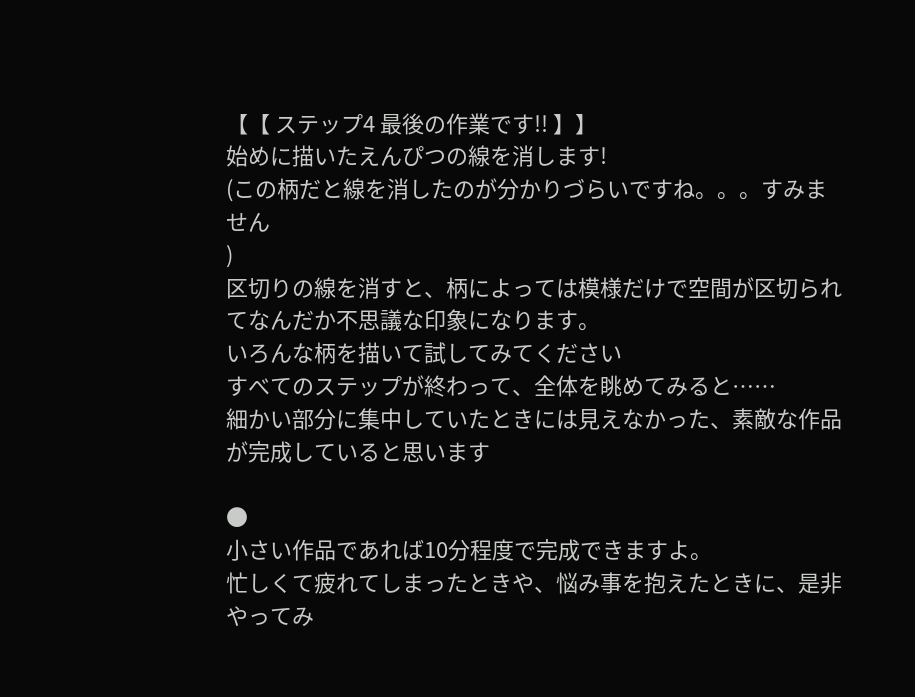【【 ステップ4 最後の作業です!! 】】
始めに描いたえんぴつの線を消します!
(この柄だと線を消したのが分かりづらいですね。。。すみません
)
区切りの線を消すと、柄によっては模様だけで空間が区切られてなんだか不思議な印象になります。
いろんな柄を描いて試してみてください
すべてのステップが終わって、全体を眺めてみると……
細かい部分に集中していたときには見えなかった、素敵な作品が完成していると思います

●
小さい作品であれば10分程度で完成できますよ。
忙しくて疲れてしまったときや、悩み事を抱えたときに、是非やってみ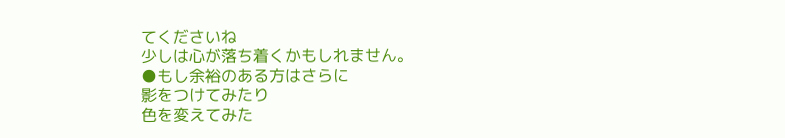てくださいね
少しは心が落ち着くかもしれません。
●もし余裕のある方はさらに
影をつけてみたり
色を変えてみた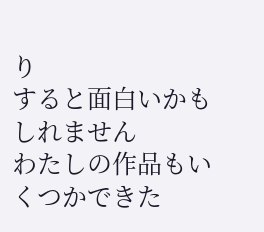り
すると面白いかもしれません
わたしの作品もいくつかできた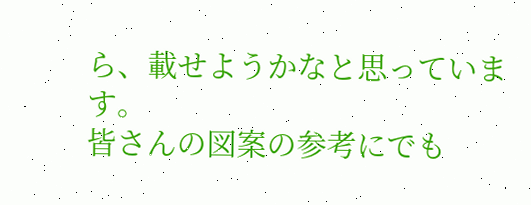ら、載せようかなと思っています。
皆さんの図案の参考にでも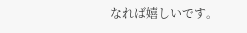なれば嬉しいです。